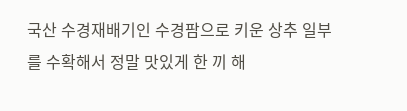국산 수경재배기인 수경팜으로 키운 상추 일부를 수확해서 정말 맛있게 한 끼 해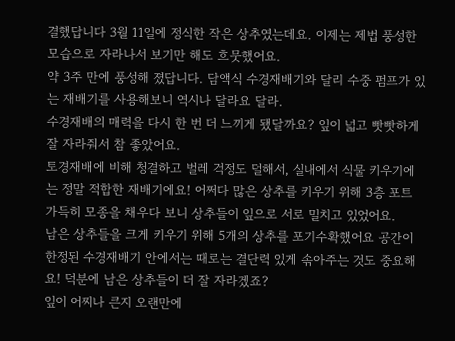결했답니다 3월 11일에 정식한 작은 상추였는데요. 이제는 제법 풍성한 모습으로 자라나서 보기만 해도 흐뭇했어요.
약 3주 만에 풍성해 졌답니다. 담액식 수경재배기와 달리 수중 펌프가 있는 재배기를 사용해보니 역시나 달라요 달라.
수경재배의 매력을 다시 한 번 더 느끼게 됐달까요? 잎이 넓고 빳빳하게 잘 자라줘서 참 좋았어요.
토경재배에 비해 청결하고 벌레 걱정도 덜해서, 실내에서 식물 키우기에는 정말 적합한 재배기에요! 어쩌다 많은 상추를 키우기 위해 3층 포트 가득히 모종을 채우다 보니 상추들이 잎으로 서로 밀치고 있었어요.
남은 상추들을 크게 키우기 위해 5개의 상추를 포기수확했어요 공간이 한정된 수경재배기 안에서는 때로는 결단력 있게 솎아주는 것도 중요해요! 덕분에 남은 상추들이 더 잘 자라겠죠?
잎이 어찌나 큰지 오랜만에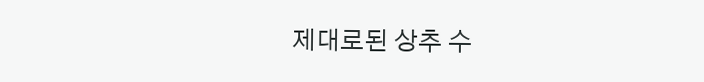제대로된 상추 수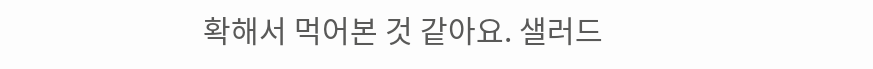확해서 먹어본 것 같아요. 샐러드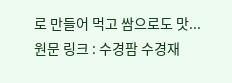로 만들어 먹고 쌈으로도 맛...
원문 링크 : 수경팜 수경재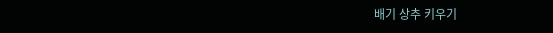배기 상추 키우기